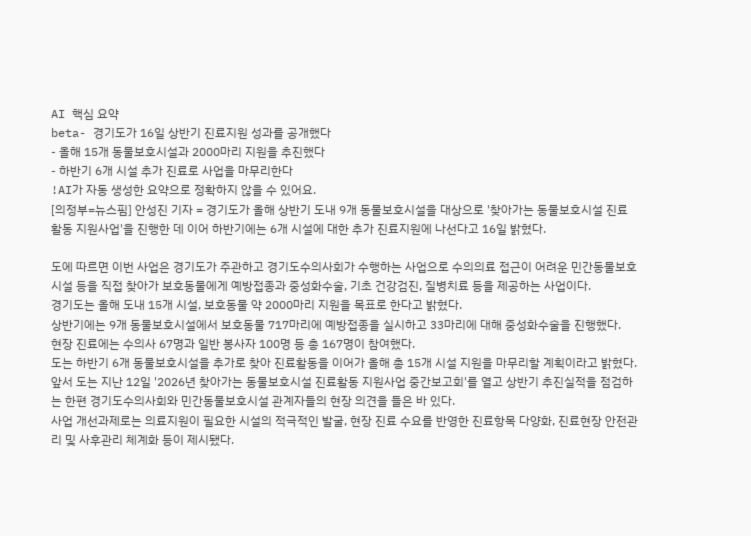AI 핵심 요약
beta- 경기도가 16일 상반기 진료지원 성과를 공개했다
- 올해 15개 동물보호시설과 2000마리 지원을 추진했다
- 하반기 6개 시설 추가 진료로 사업을 마무리한다
!AI가 자동 생성한 요약으로 정확하지 않을 수 있어요.
[의정부=뉴스핌] 안성진 기자 = 경기도가 올해 상반기 도내 9개 동물보호시설을 대상으로 '찾아가는 동물보호시설 진료활동 지원사업'을 진행한 데 이어 하반기에는 6개 시설에 대한 추가 진료지원에 나선다고 16일 밝혔다.

도에 따르면 이번 사업은 경기도가 주관하고 경기도수의사회가 수행하는 사업으로 수의의료 접근이 어려운 민간동물보호시설 등을 직접 찾아가 보호동물에게 예방접종과 중성화수술, 기초 건강검진, 질병치료 등을 제공하는 사업이다.
경기도는 올해 도내 15개 시설, 보호동물 약 2000마리 지원을 목표로 한다고 밝혔다.
상반기에는 9개 동물보호시설에서 보호동물 717마리에 예방접종을 실시하고 33마리에 대해 중성화수술을 진행했다.
현장 진료에는 수의사 67명과 일반 봉사자 100명 등 총 167명이 참여했다.
도는 하반기 6개 동물보호시설을 추가로 찾아 진료활동을 이어가 올해 총 15개 시설 지원을 마무리할 계획이라고 밝혔다.
앞서 도는 지난 12일 '2026년 찾아가는 동물보호시설 진료활동 지원사업 중간보고회'를 열고 상반기 추진실적을 점검하는 한편 경기도수의사회와 민간동물보호시설 관계자들의 현장 의견을 들은 바 있다.
사업 개선과제로는 의료지원이 필요한 시설의 적극적인 발굴, 현장 진료 수요를 반영한 진료항목 다양화, 진료현장 안전관리 및 사후관리 체계화 등이 제시됐다.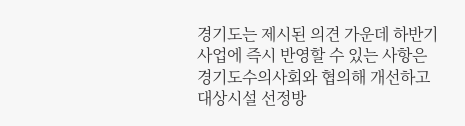경기도는 제시된 의견 가운데 하반기 사업에 즉시 반영할 수 있는 사항은 경기도수의사회와 협의해 개선하고 대상시설 선정방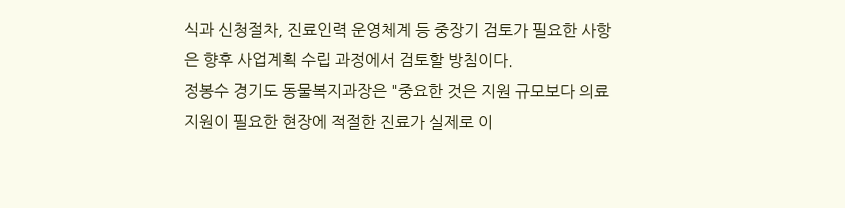식과 신청절차, 진료인력 운영체계 등 중장기 검토가 필요한 사항은 향후 사업계획 수립 과정에서 검토할 방침이다.
정봉수 경기도 동물복지과장은 "중요한 것은 지원 규모보다 의료지원이 필요한 현장에 적절한 진료가 실제로 이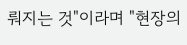뤄지는 것"이라며 "현장의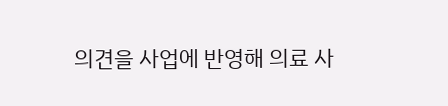의견을 사업에 반영해 의료 사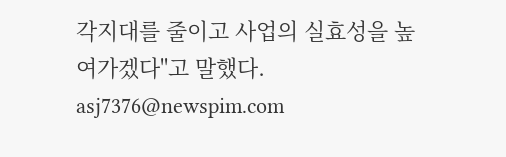각지대를 줄이고 사업의 실효성을 높여가겠다"고 말했다.
asj7376@newspim.com